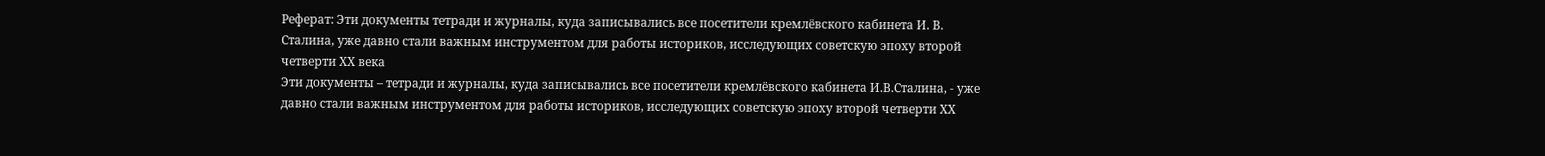Реферат: Эти документы тетради и журналы, куда записывались все посетители кремлёвского кабинета И. В. Сталина, уже давно стали важным инструментом для работы историков, исследующих советскую эпоху второй четверти ХХ века
Эти документы – тетради и журналы, куда записывались все посетители кремлёвского кабинета И.В.Сталина, - уже давно стали важным инструментом для работы историков, исследующих советскую эпоху второй четверти ХХ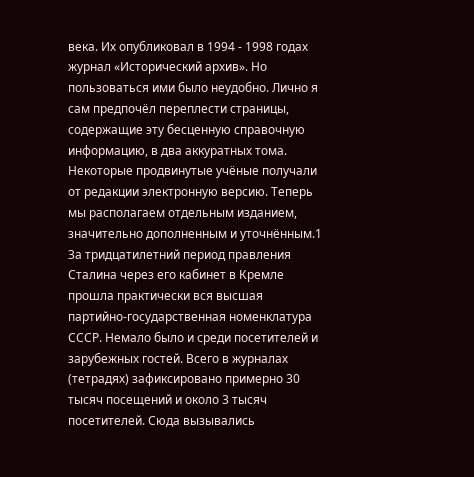века. Их опубликовал в 1994 - 1998 годах журнал «Исторический архив». Но пользоваться ими было неудобно. Лично я сам предпочёл переплести страницы, содержащие эту бесценную справочную информацию, в два аккуратных тома. Некоторые продвинутые учёные получали от редакции электронную версию. Теперь мы располагаем отдельным изданием, значительно дополненным и уточнённым.1
За тридцатилетний период правления Сталина через его кабинет в Кремле прошла практически вся высшая партийно-государственная номенклатура СССР. Немало было и среди посетителей и зарубежных гостей. Всего в журналах (тетрадях) зафиксировано примерно 30 тысяч посещений и около 3 тысяч посетителей. Сюда вызывались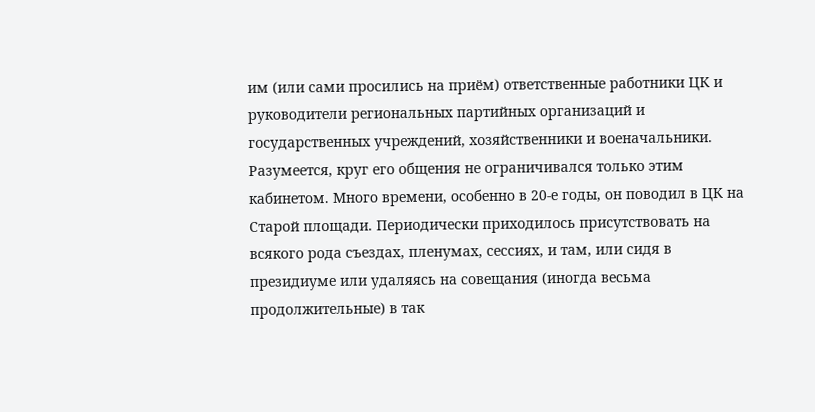им (или сами просились на приём) ответственные работники ЦК и руководители региональных партийных организаций и государственных учреждений, хозяйственники и военачальники. Разумеется, круг его общения не ограничивался только этим кабинетом. Много времени, особенно в 20-е годы, он поводил в ЦК на Старой площади. Периодически приходилось присутствовать на всякого рода съездах, пленумах, сессиях, и там, или сидя в президиуме или удаляясь на совещания (иногда весьма продолжительные) в так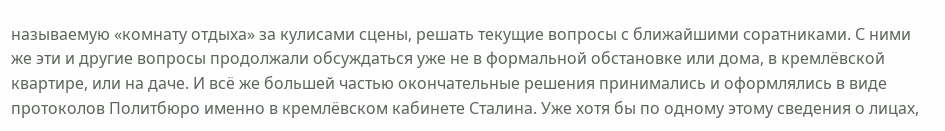называемую «комнату отдыха» за кулисами сцены, решать текущие вопросы с ближайшими соратниками. С ними же эти и другие вопросы продолжали обсуждаться уже не в формальной обстановке или дома, в кремлёвской квартире, или на даче. И всё же большей частью окончательные решения принимались и оформлялись в виде протоколов Политбюро именно в кремлёвском кабинете Сталина. Уже хотя бы по одному этому сведения о лицах,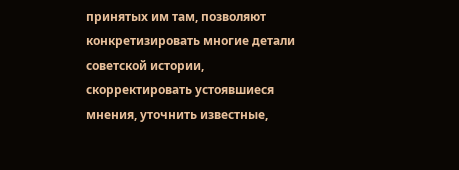принятых им там, позволяют конкретизировать многие детали советской истории, скорректировать устоявшиеся мнения, уточнить известные,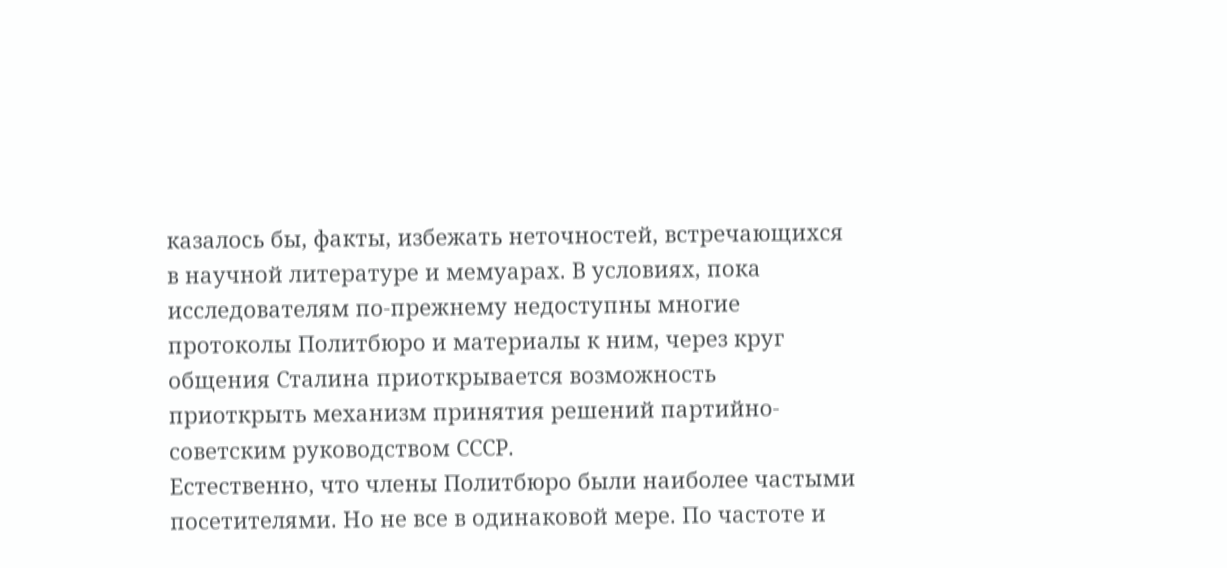казалось бы, факты, избежать неточностей, встречающихся в научной литературе и мемуарах. В условиях, пока исследователям по-прежнему недоступны многие протоколы Политбюро и материалы к ним, через круг общения Сталина приоткрывается возможность приоткрыть механизм принятия решений партийно-советским руководством СССР.
Естественно, что члены Политбюро были наиболее частыми посетителями. Но не все в одинаковой мере. По частоте и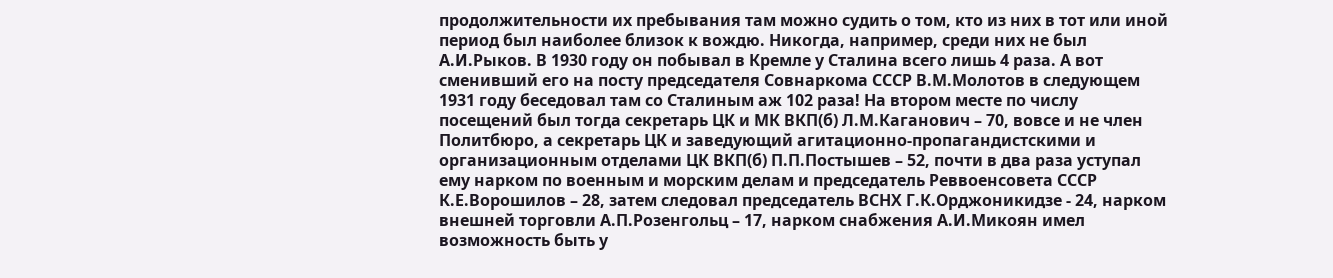продолжительности их пребывания там можно судить о том, кто из них в тот или иной период был наиболее близок к вождю. Никогда, например, среди них не был А.И.Рыков. В 1930 году он побывал в Кремле у Сталина всего лишь 4 раза. А вот сменивший его на посту председателя Совнаркома СССР В.М.Молотов в следующем 1931 году беседовал там со Сталиным аж 102 раза! На втором месте по числу посещений был тогда секретарь ЦК и МК ВКП(б) Л.М.Каганович – 70, вовсе и не член Политбюро, а секретарь ЦК и заведующий агитационно-пропагандистскими и организационным отделами ЦК ВКП(б) П.П.Постышев – 52, почти в два раза уступал ему нарком по военным и морским делам и председатель Реввоенсовета СССР К.Е.Ворошилов – 28, затем следовал председатель ВСНХ Г.К.Орджоникидзе - 24, нарком внешней торговли А.П.Розенгольц – 17, нарком снабжения А.И.Микоян имел возможность быть у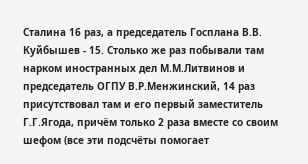Сталина 16 раз, а председатель Госплана В.В. Куйбышев - 15. Столько же раз побывали там нарком иностранных дел М.М.Литвинов и председатель ОГПУ В.Р.Менжинский, 14 раз присутствовал там и его первый заместитель Г.Г.Ягода, причём только 2 раза вместе со своим шефом (все эти подсчёты помогает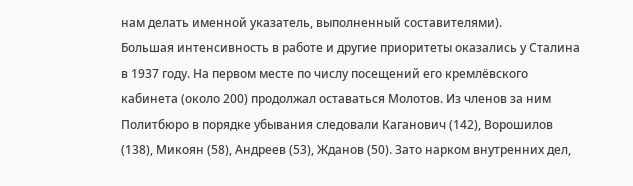нам делать именной указатель, выполненный составителями).
Большая интенсивность в работе и другие приоритеты оказались у Сталина в 1937 году. На первом месте по числу посещений его кремлёвского кабинета (около 200) продолжал оставаться Молотов. Из членов за ним Политбюро в порядке убывания следовали Каганович (142), Ворошилов (138), Микоян (58), Андреев (53), Жданов (50). Зато нарком внутренних дел,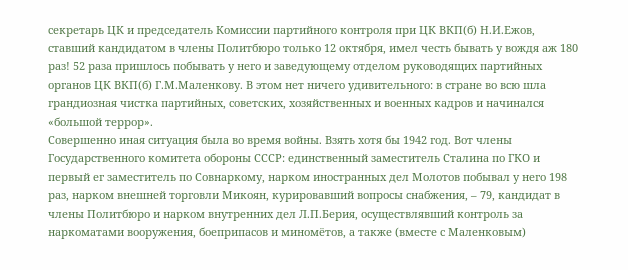секретарь ЦК и председатель Комиссии партийного контроля при ЦК ВКП(б) Н.И.Ежов, ставший кандидатом в члены Политбюро только 12 октября, имел честь бывать у вождя аж 180 раз! 52 раза пришлось побывать у него и заведующему отделом руководящих партийных органов ЦК ВКП(б) Г.М.Маленкову. В этом нет ничего удивительного: в стране во всю шла грандиозная чистка партийных, советских, хозяйственных и военных кадров и начинался «большой террор».
Совершенно иная ситуация была во время войны. Взять хотя бы 1942 год. Вот члены Государственного комитета обороны СССР: единственный заместитель Сталина по ГКО и первый ег заместитель по Совнаркому, нарком иностранных дел Молотов побывал у него 198 раз, нарком внешней торговли Микоян, курировавший вопросы снабжения, – 79, кандидат в члены Политбюро и нарком внутренних дел Л.П.Берия, осуществлявший контроль за наркоматами вооружения, боеприпасов и миномётов, а также (вместе с Маленковым)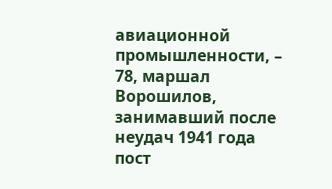авиационной промышленности, – 78, маршал Ворошилов, занимавший после неудач 1941 года пост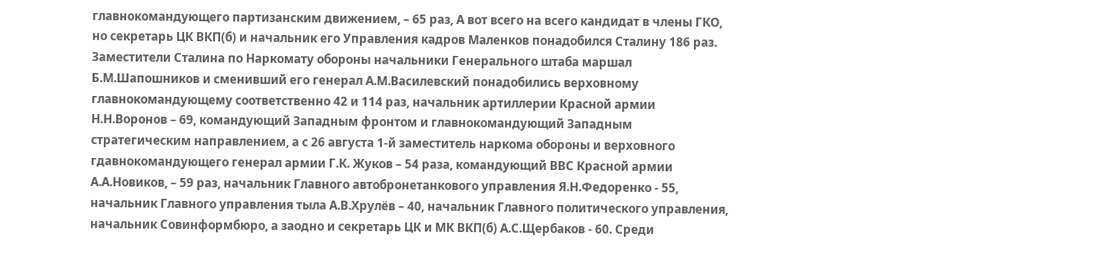главнокомандующего партизанским движением, – 65 раз, А вот всего на всего кандидат в члены ГКО, но секретарь ЦК ВКП(б) и начальник его Управления кадров Маленков понадобился Сталину 186 раз. Заместители Сталина по Наркомату обороны начальники Генерального штаба маршал Б.М.Шапошников и сменивший его генерал А.М.Василевский понадобились верховному главнокомандующему соответственно 42 и 114 раз, начальник артиллерии Красной армии Н.Н.Воронов – 69, командующий Западным фронтом и главнокомандующий Западным стратегическим направлением, а с 26 августа 1-й заместитель наркома обороны и верховного гдавнокомандующего генерал армии Г.К. Жуков – 54 раза, командующий ВВС Красной армии А.А.Новиков, – 59 раз, начальник Главного автобронетанкового управления Я.Н.Федоренко - 55, начальник Главного управления тыла А.В.Хрулёв – 40, начальник Главного политического управления, начальник Совинформбюро, а заодно и секретарь ЦК и МК ВКП(б) А.С.Щербаков - 60. Среди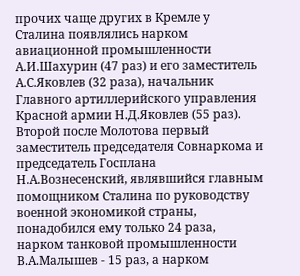прочих чаще других в Кремле у Сталина появлялись нарком авиационной промышленности А.И.Шахурин (47 раз) и его заместитель А.С.Яковлев (32 раза), начальник Главного артиллерийского управления Красной армии Н.Д.Яковлев (55 раз). Второй после Молотова первый заместитель председателя Совнаркома и председатель Госплана Н.А.Вознесенский, являвшийся главным помощником Сталина по руководству военной экономикой страны, понадобился ему только 24 раза, нарком танковой промышленности В.А.Малышев - 15 раз, а нарком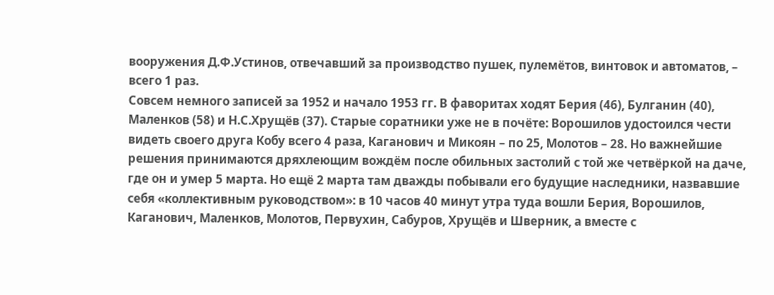вооружения Д.Ф.Устинов, отвечавший за производство пушек, пулемётов, винтовок и автоматов, – всего 1 раз.
Совсем немного записей за 1952 и начало 1953 гг. В фаворитах ходят Берия (46), Булганин (40), Маленков (58) и Н.С.Хрущёв (37). Старые соратники уже не в почёте: Ворошилов удостоился чести видеть своего друга Кобу всего 4 раза, Каганович и Микоян – по 25, Молотов – 28. Но важнейшие решения принимаются дряхлеющим вождём после обильных застолий с той же четвёркой на даче, где он и умер 5 марта. Но ещё 2 марта там дважды побывали его будущие наследники, назвавшие себя «коллективным руководством»: в 10 часов 40 минут утра туда вошли Берия, Ворошилов, Каганович, Маленков, Молотов, Первухин, Сабуров, Хрущёв и Шверник, а вместе с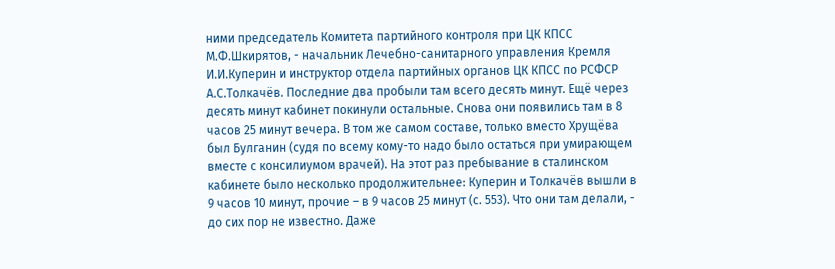ними председатель Комитета партийного контроля при ЦК КПСС М.Ф.Шкирятов, - начальник Лечебно-санитарного управления Кремля И.И.Куперин и инструктор отдела партийных органов ЦК КПСС по РСФСР А.С.Толкачёв. Последние два пробыли там всего десять минут. Ещё через десять минут кабинет покинули остальные. Снова они появились там в 8 часов 25 минут вечера. В том же самом составе, только вместо Хрущёва был Булганин (судя по всему кому-то надо было остаться при умирающем вместе с консилиумом врачей). На этот раз пребывание в сталинском кабинете было несколько продолжительнее: Куперин и Толкачёв вышли в 9 часов 10 минут, прочие – в 9 часов 25 минут (с. 553). Что они там делали, - до сих пор не известно. Даже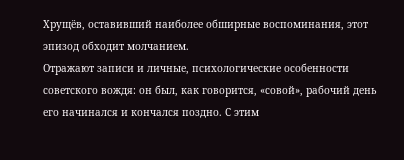Хрущёв, оставивший наиболее обширные воспоминания, этот эпизод обходит молчанием.
Отражают записи и личные, психологические особенности советского вождя: он был, как говорится, «совой», рабочий день его начинался и кончался поздно. С этим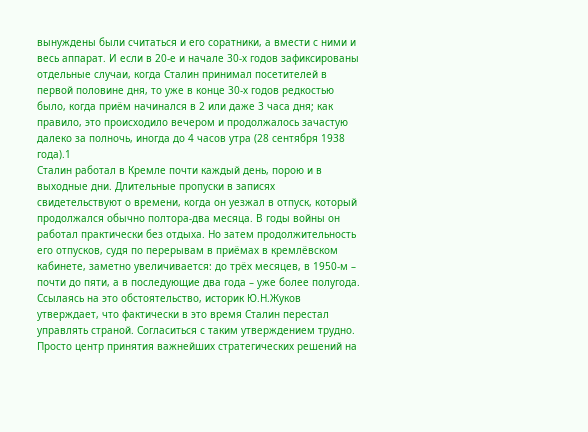вынуждены были считаться и его соратники, а вмести с ними и весь аппарат. И если в 20-е и начале 30-х годов зафиксированы отдельные случаи, когда Сталин принимал посетителей в первой половине дня, то уже в конце 30-х годов редкостью было, когда приём начинался в 2 или даже 3 часа дня; как правило, это происходило вечером и продолжалось зачастую далеко за полночь, иногда до 4 часов утра (28 сентября 1938 года).1
Сталин работал в Кремле почти каждый день, порою и в выходные дни. Длительные пропуски в записях свидетельствуют о времени, когда он уезжал в отпуск, который продолжался обычно полтора-два месяца. В годы войны он работал практически без отдыха. Но затем продолжительность его отпусков, судя по перерывам в приёмах в кремлёвском кабинете, заметно увеличивается: до трёх месяцев, в 1950-м – почти до пяти, а в последующие два года – уже более полугода. Ссылаясь на это обстоятельство, историк Ю.Н.Жуков утверждает, что фактически в это время Сталин перестал управлять страной. Согласиться с таким утверждением трудно. Просто центр принятия важнейших стратегических решений на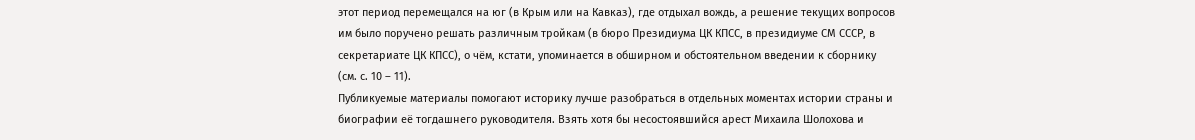этот период перемещался на юг (в Крым или на Кавказ), где отдыхал вождь, а решение текущих вопросов им было поручено решать различным тройкам (в бюро Президиума ЦК КПСС, в президиуме СМ СССР, в секретариате ЦК КПСС), о чём, кстати, упоминается в обширном и обстоятельном введении к сборнику (см. с. 10 – 11).
Публикуемые материалы помогают историку лучше разобраться в отдельных моментах истории страны и биографии её тогдашнего руководителя. Взять хотя бы несостоявшийся арест Михаила Шолохова и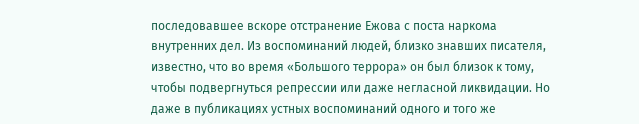последовавшее вскоре отстранение Ежова с поста наркома внутренних дел. Из воспоминаний людей, близко знавших писателя, известно, что во время «Большого террора» он был близок к тому, чтобы подвергнуться репрессии или даже негласной ликвидации. Но даже в публикациях устных воспоминаний одного и того же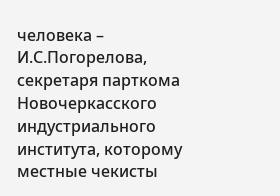человека – И.С.Погорелова, секретаря парткома Новочеркасского индустриального института, которому местные чекисты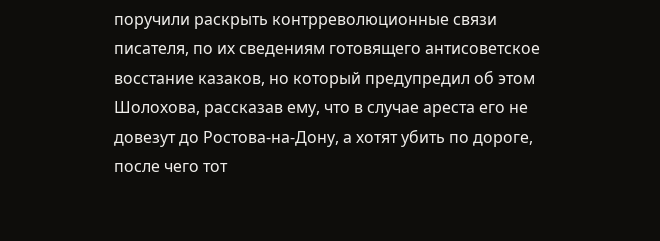поручили раскрыть контрреволюционные связи писателя, по их сведениям готовящего антисоветское восстание казаков, но который предупредил об этом Шолохова, рассказав ему, что в случае ареста его не довезут до Ростова-на-Дону, а хотят убить по дороге, после чего тот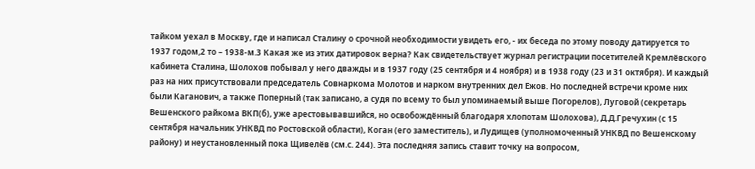тайком уехал в Москву, где и написал Сталину о срочной необходимости увидеть его, - их беседа по этому поводу датируется то 1937 годом,2 то – 1938-м.3 Какая же из этих датировок верна? Как свидетельствует журнал регистрации посетителей Кремлёвского кабинета Сталина, Шолохов побывал у него дважды и в 1937 году (25 сентября и 4 ноября) и в 1938 году (23 и 31 октября). И каждый раз на них присутствовали председатель Совнаркома Молотов и нарком внутренних дел Ежов. Но последней встречи кроме них были Каганович, а также Поперный (так записано, а судя по всему то был упоминаемый выше Погорелов), Луговой (секретарь Вешенского райкома ВКП(б), уже арестовывавшийся, но освобождённый благодаря хлопотам Шолохова), Д.Д.Гречухин (с 15 сентября начальник УНКВД по Ростовской области), Коган (его заместитель), и Лудищев (уполномоченный УНКВД по Вешенскому району) и неустановленный пока Щивелёв (см.с. 244). Эта последняя запись ставит точку на вопросом,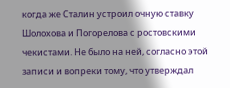когда же Сталин устроил очную ставку Шолохова и Погорелова с ростовскими чекистами. Не было на ней, согласно этой записи и вопреки тому, что утверждал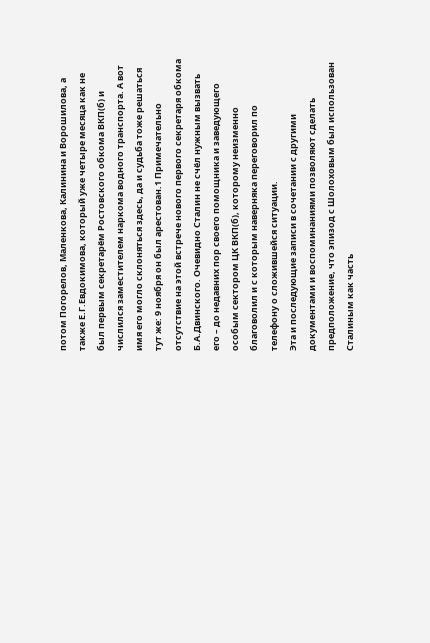потом Погорелов, Маленкова, Калинина и Ворошилова, а также Е.Г.Евдокимова, который уже четыре месяца как не был первым секретарём Ростовского обкома ВКП(б) и числился заместителем наркома водного транспорта. А вот имя его могло склоняться здесь, да и судьба тоже решаться тут же: 9 ноября он был арестован.1 Примечательно отсутствие на этой встрече нового первого секретаря обкома Б.А.Двинского. Очевидно Сталин не счёл нужным вызвать его – до недавних пор своего помощника и заведующего особым сектором ЦК ВКП(б), которому неизменно благоволил и с которым наверняка переговорил по телефону о сложившейся ситуации.
Эта и последующие записи в сочетании с другими документами и воспоминаниями позволяют сделать предположение, что эпизод с Шолоховым был использован Сталиным как часть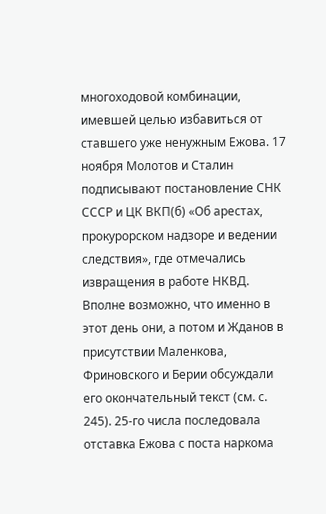многоходовой комбинации, имевшей целью избавиться от ставшего уже ненужным Ежова. 17 ноября Молотов и Сталин подписывают постановление СНК СССР и ЦК ВКП(б) «Об арестах, прокурорском надзоре и ведении следствия», где отмечались извращения в работе НКВД. Вполне возможно, что именно в этот день они, а потом и Жданов в присутствии Маленкова, Фриновского и Берии обсуждали его окончательный текст (см. с. 245). 25-го числа последовала отставка Ежова с поста наркома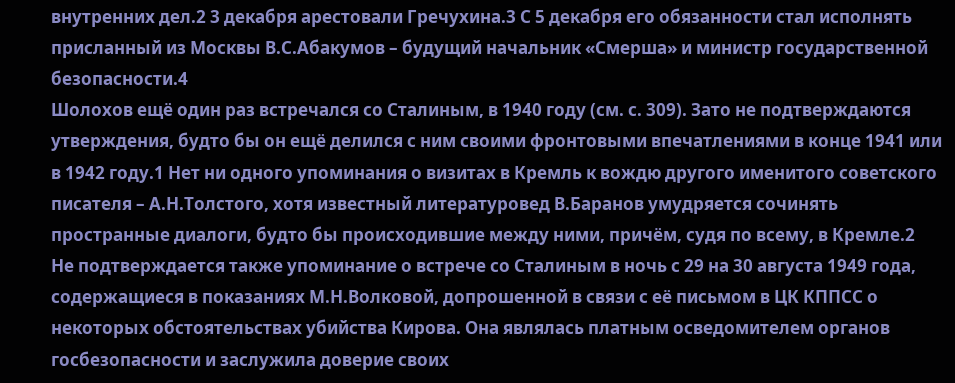внутренних дел.2 3 декабря арестовали Гречухина.3 С 5 декабря его обязанности стал исполнять присланный из Москвы В.С.Абакумов – будущий начальник «Смерша» и министр государственной безопасности.4
Шолохов ещё один раз встречался со Сталиным, в 1940 году (см. с. 309). Зато не подтверждаются утверждения, будто бы он ещё делился с ним своими фронтовыми впечатлениями в конце 1941 или в 1942 году.1 Нет ни одного упоминания о визитах в Кремль к вождю другого именитого советского писателя – А.Н.Толстого, хотя известный литературовед В.Баранов умудряется сочинять пространные диалоги, будто бы происходившие между ними, причём, судя по всему, в Кремле.2
Не подтверждается также упоминание о встрече со Сталиным в ночь с 29 на 30 августа 1949 года, содержащиеся в показаниях М.Н.Волковой, допрошенной в связи с её письмом в ЦК КППСС о некоторых обстоятельствах убийства Кирова. Она являлась платным осведомителем органов госбезопасности и заслужила доверие своих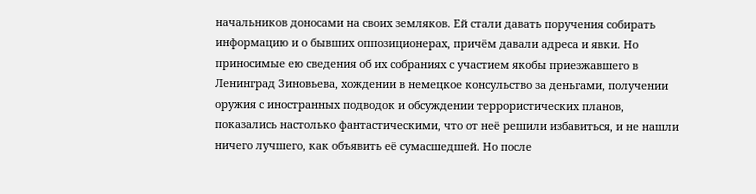начальников доносами на своих земляков. Ей стали давать поручения собирать информацию и о бывших оппозиционерах, причём давали адреса и явки. Но приносимые ею сведения об их собраниях с участием якобы приезжавшего в Ленинград Зиновьева, хождении в немецкое консульство за деньгами, получении оружия с иностранных подводок и обсуждении террористических планов, показались настолько фантастическими, что от неё решили избавиться, и не нашли ничего лучшего, как объявить её сумасшедшей. Но после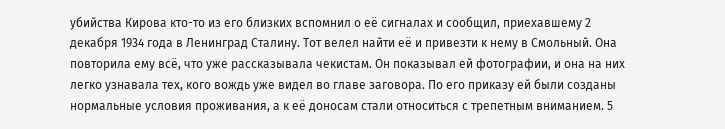убийства Кирова кто-то из его близких вспомнил о её сигналах и сообщил, приехавшему 2 декабря 1934 года в Ленинград Сталину. Тот велел найти её и привезти к нему в Смольный. Она повторила ему всё, что уже рассказывала чекистам. Он показывал ей фотографии, и она на них легко узнавала тех, кого вождь уже видел во главе заговора. По его приказу ей были созданы нормальные условия проживания, а к её доносам стали относиться с трепетным вниманием. 5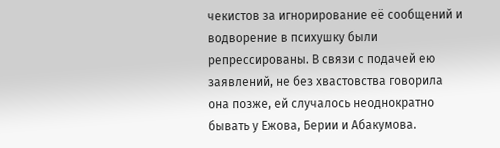чекистов за игнорирование её сообщений и водворение в психушку были репрессированы. В связи с подачей ею заявлений, не без хвастовства говорила она позже, ей случалось неоднократно бывать у Ежова, Берии и Абакумова.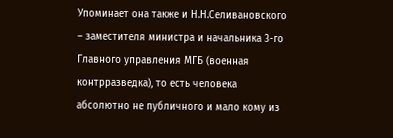Упоминает она также и Н.Н.Селивановского – заместителя министра и начальника 3-го Главного управления МГБ (военная контрразведка), то есть человека абсолютно не публичного и мало кому из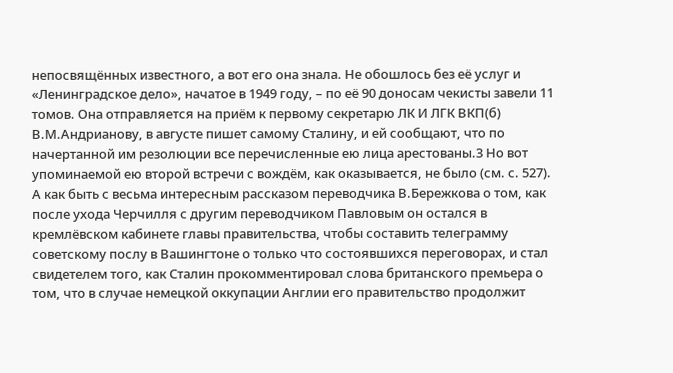непосвящённых известного, а вот его она знала. Не обошлось без её услуг и «Ленинградское дело», начатое в 1949 году, – по её 90 доносам чекисты завели 11 томов. Она отправляется на приём к первому секретарю ЛК И ЛГК ВКП(б) В.М.Андрианову, в августе пишет самому Сталину, и ей сообщают, что по начертанной им резолюции все перечисленные ею лица арестованы.3 Но вот упоминаемой ею второй встречи с вождём, как оказывается, не было (см. с. 527).
А как быть с весьма интересным рассказом переводчика В.Бережкова о том, как после ухода Черчилля с другим переводчиком Павловым он остался в кремлёвском кабинете главы правительства, чтобы составить телеграмму советскому послу в Вашингтоне о только что состоявшихся переговорах, и стал свидетелем того, как Сталин прокомментировал слова британского премьера о том, что в случае немецкой оккупации Англии его правительство продолжит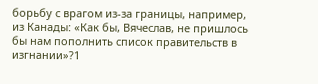борьбу с врагом из-за границы, например, из Канады: «Как бы, Вячеслав, не пришлось бы нам пополнить список правительств в изгнании»?1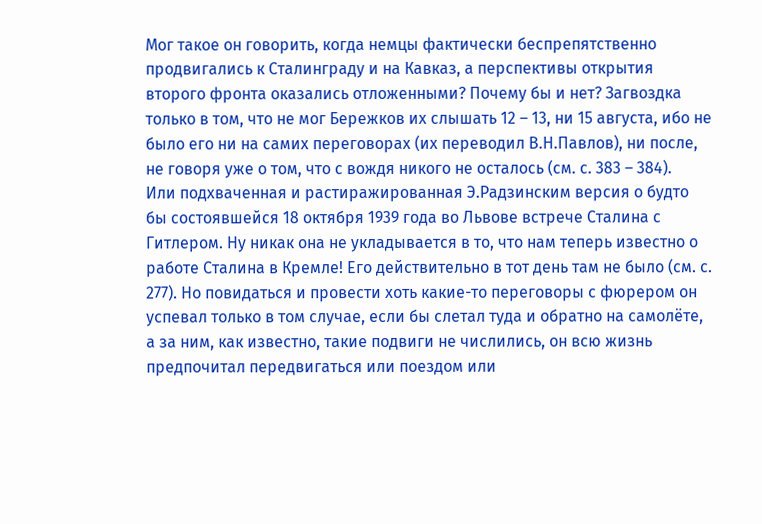Мог такое он говорить, когда немцы фактически беспрепятственно продвигались к Сталинграду и на Кавказ, а перспективы открытия второго фронта оказались отложенными? Почему бы и нет? Загвоздка только в том, что не мог Бережков их слышать 12 – 13, ни 15 августа, ибо не было его ни на самих переговорах (их переводил В.Н.Павлов), ни после, не говоря уже о том, что с вождя никого не осталось (см. с. 383 – 384).
Или подхваченная и растиражированная Э.Радзинским версия о будто бы состоявшейся 18 октября 1939 года во Львове встрече Сталина с Гитлером. Ну никак она не укладывается в то, что нам теперь известно о работе Сталина в Кремле! Его действительно в тот день там не было (см. с. 277). Но повидаться и провести хоть какие-то переговоры с фюрером он успевал только в том случае, если бы слетал туда и обратно на самолёте, а за ним, как известно, такие подвиги не числились, он всю жизнь предпочитал передвигаться или поездом или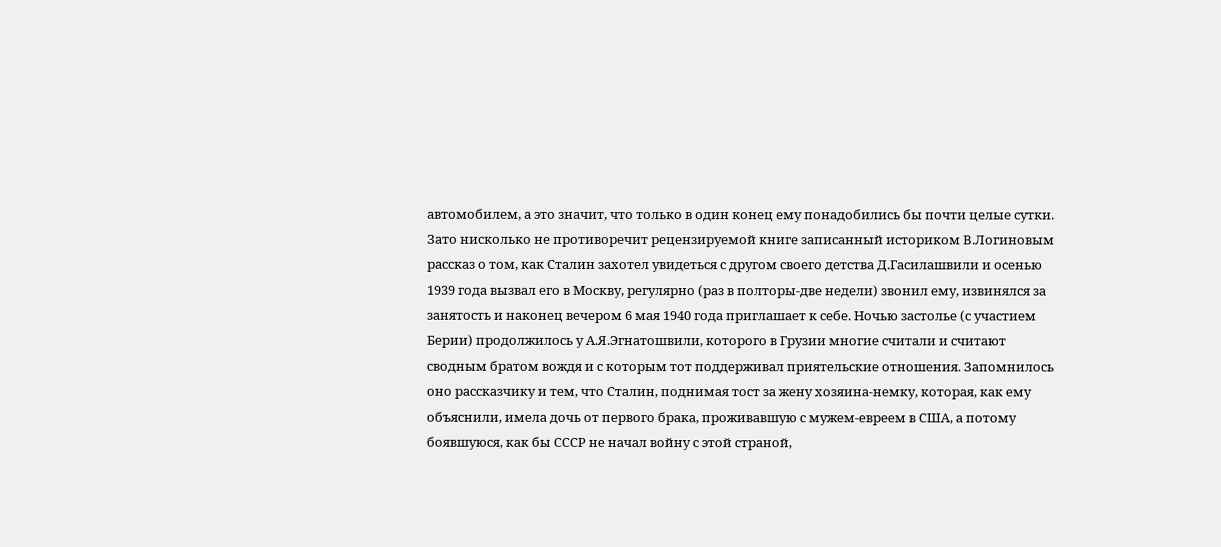автомобилем, а это значит, что только в один конец ему понадобились бы почти целые сутки.
Зато нисколько не противоречит рецензируемой книге записанный историком В.Логиновым рассказ о том, как Сталин захотел увидеться с другом своего детства Д.Гасилашвили и осенью 1939 года вызвал его в Москву, регулярно (раз в полторы-две недели) звонил ему, извинялся за занятость и наконец вечером 6 мая 1940 года приглашает к себе. Ночью застолье (с участием Берии) продолжилось у А.Я.Эгнатошвили, которого в Грузии многие считали и считают сводным братом вождя и с которым тот поддерживал приятельские отношения. Запомнилось оно рассказчику и тем, что Сталин, поднимая тост за жену хозяина-немку, которая, как ему объяснили, имела дочь от первого брака, проживавшую с мужем-евреем в США, а потому боявшуюся, как бы СССР не начал войну с этой страной,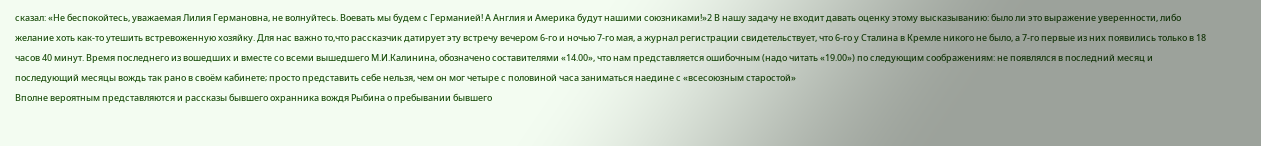сказал: «Не беспокойтесь, уважаемая Лилия Германовна, не волнуйтесь. Воевать мы будем с Германией! А Англия и Америка будут нашими союзниками!»2 В нашу задачу не входит давать оценку этому высказыванию: было ли это выражение уверенности, либо желание хоть как-то утешить встревоженную хозяйку. Для нас важно то,что рассказчик датирует эту встречу вечером 6-го и ночью 7-го мая, а журнал регистрации свидетельствует, что 6-го у Сталина в Кремле никого не было, а 7-го первые из них появились только в 18 часов 40 минут. Время последнего из вошедших и вместе со всеми вышедшего М.И.Калинина, обозначено составителями «14.00», что нам представляется ошибочным (надо читать «19.00») по следующим соображениям: не появлялся в последний месяц и последующий месяцы вождь так рано в своём кабинете; просто представить себе нельзя, чем он мог четыре с половиной часа заниматься наедине с «всесоюзным старостой»
Вполне вероятным представляются и рассказы бывшего охранника вождя Рыбина о пребывании бывшего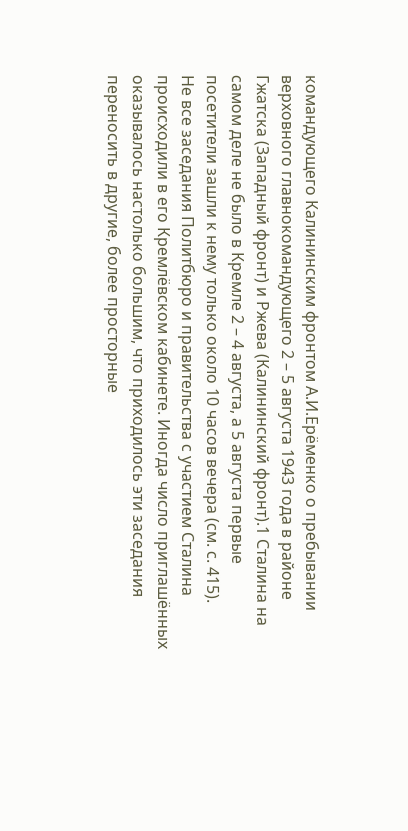командующего Калининским фронтом А.И.Ерёменко о пребывании верховного главнокомандующего 2 – 5 августа 1943 года в районе Гжатска (Западный фронт) и Ржева (Калининский фронт).1 Сталина на самом деле не было в Кремле 2 – 4 августа, а 5 августа первые посетители зашли к нему только около 10 часов вечера (см. с. 415).
Не все заседания Политбюро и правительства с участием Сталина происходили в его Кремлёвском кабинете. Иногда число приглашённых оказывалось настолько большим, что приходилось эти заседания переносить в другие, более просторные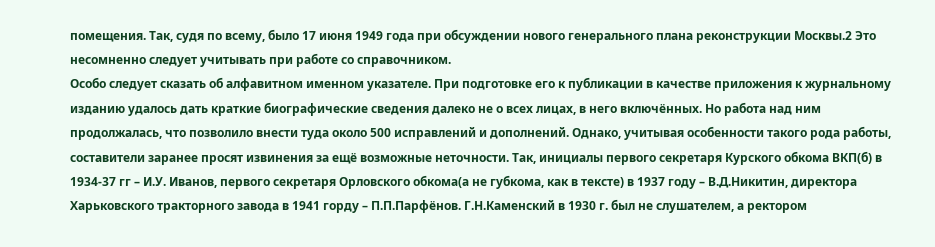помещения. Так, судя по всему, было 17 июня 1949 года при обсуждении нового генерального плана реконструкции Москвы.2 Это несомненно следует учитывать при работе со справочником.
Особо следует сказать об алфавитном именном указателе. При подготовке его к публикации в качестве приложения к журнальному изданию удалось дать краткие биографические сведения далеко не о всех лицах, в него включённых. Но работа над ним продолжалась, что позволило внести туда около 500 исправлений и дополнений. Однако, учитывая особенности такого рода работы, составители заранее просят извинения за ещё возможные неточности. Так, инициалы первого секретаря Курского обкома ВКП(б) в 1934-37 гг – И.У. Иванов, первого секретаря Орловского обкома(а не губкома, как в тексте) в 1937 году – В.Д.Никитин, директора Харьковского тракторного завода в 1941 горду – П.П.Парфёнов. Г.Н.Каменский в 1930 г. был не слушателем, а ректором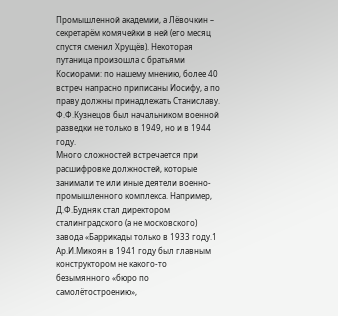Промышленной академии, а Лёвочкин – секретарём комячейки в ней (его месяц спустя сменил Хрущёв). Некоторая путаница произошла с братьями Косиорами: по нашему мнению, более 40 встреч напрасно приписаны Иосифу, а по праву должны принадлежать Станиславу. Ф.Ф.Кузнецов был начальником военной разведки не только в 1949, но и в 1944 году.
Много сложностей встречается при расшифровке должностей, которые занимали те или иные деятели военно-промышленного комплекса. Например, Д.Ф.Будняк стал директором сталинградского (а не московского) завода «Баррикады только в 1933 году.1 Ар.И.Микоян в 1941 году был главным конструктором не какого-то безымянного «бюро по самолётостроению»,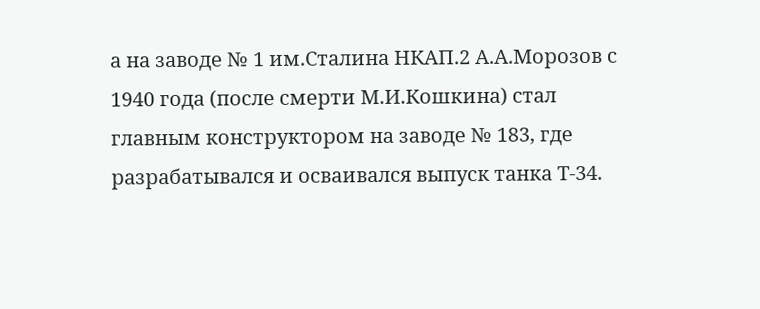а на заводе № 1 им.Сталина НКАП.2 А.А.Морозов с 1940 года (после смерти М.И.Кошкина) стал главным конструктором на заводе № 183, где разрабатывался и осваивался выпуск танка Т-34.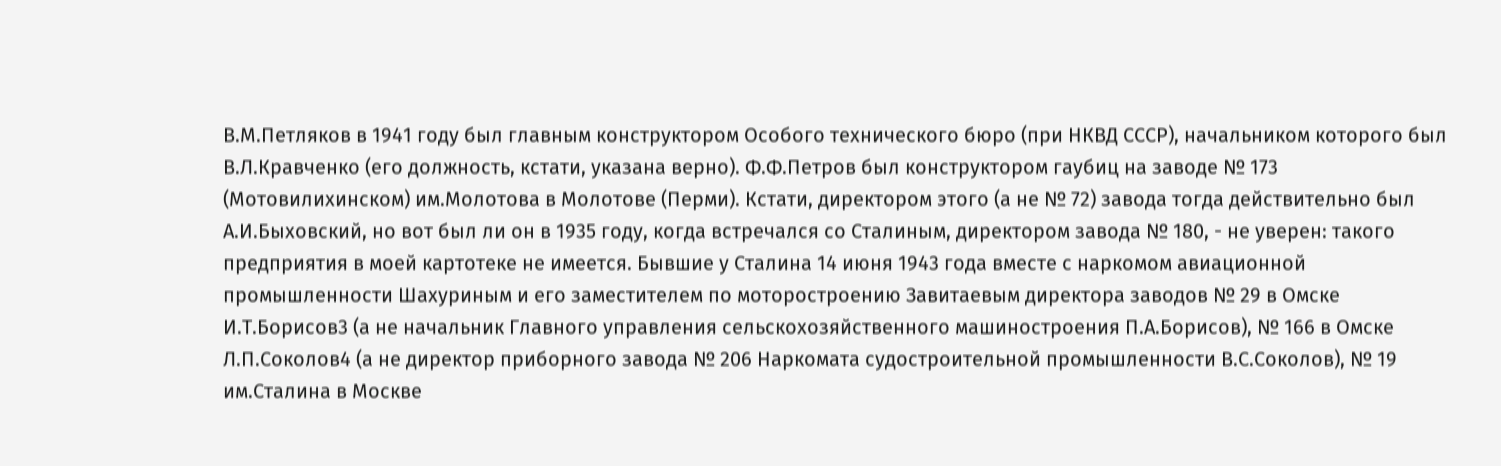В.М.Петляков в 1941 году был главным конструктором Особого технического бюро (при НКВД СССР), начальником которого был В.Л.Кравченко (его должность, кстати, указана верно). Ф.Ф.Петров был конструктором гаубиц на заводе № 173 (Мотовилихинском) им.Молотова в Молотове (Перми). Кстати, директором этого (а не № 72) завода тогда действительно был А.И.Быховский, но вот был ли он в 1935 году, когда встречался со Сталиным, директором завода № 180, - не уверен: такого предприятия в моей картотеке не имеется. Бывшие у Сталина 14 июня 1943 года вместе с наркомом авиационной промышленности Шахуриным и его заместителем по моторостроению Завитаевым директора заводов № 29 в Омске И.Т.Борисов3 (а не начальник Главного управления сельскохозяйственного машиностроения П.А.Борисов), № 166 в Омске Л.П.Соколов4 (а не директор приборного завода № 206 Наркомата судостроительной промышленности В.С.Соколов), № 19 им.Сталина в Москве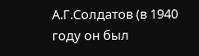А.Г.Солдатов (в 1940 году он был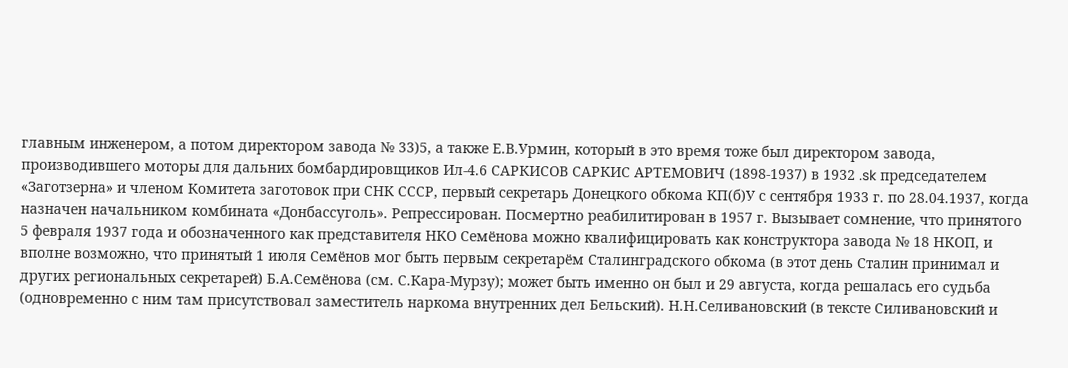главным инженером, а потом директором завода № 33)5, а также Е.В.Урмин, который в это время тоже был директором завода, производившего моторы для дальних бомбардировщиков Ил-4.6 САРКИСОВ САРКИС АРТЕМОВИЧ (1898-1937) в 1932 .sk председателем «Заготзерна» и членом Комитета заготовок при СНК СССР, первый секретарь Донецкого обкома КП(б)У с сентября 1933 г. по 28.04.1937, когда назначен начальником комбината «Донбассуголь». Репрессирован. Посмертно реабилитирован в 1957 г. Вызывает сомнение, что принятого 5 февраля 1937 года и обозначенного как представителя НКО Семёнова можно квалифицировать как конструктора завода № 18 НКОП, и вполне возможно, что принятый 1 июля Семёнов мог быть первым секретарём Сталинградского обкома (в этот день Сталин принимал и других региональных секретарей) Б.А.Семёнова (см. С.Кара-Мурзу); может быть именно он был и 29 августа, когда решалась его судьба (одновременно с ним там присутствовал заместитель наркома внутренних дел Бельский). Н.Н.Селивановский (в тексте Силивановский и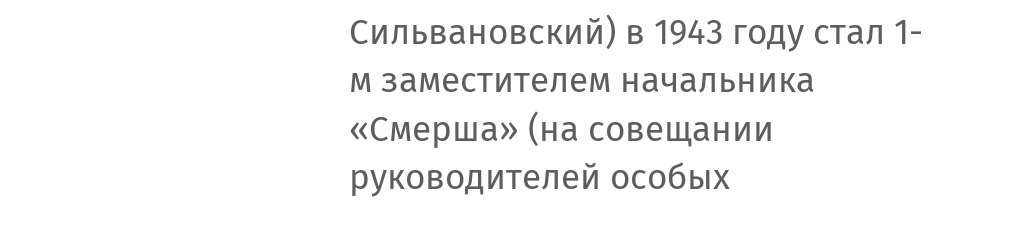Сильвановский) в 1943 году стал 1-м заместителем начальника «Смерша» (на совещании руководителей особых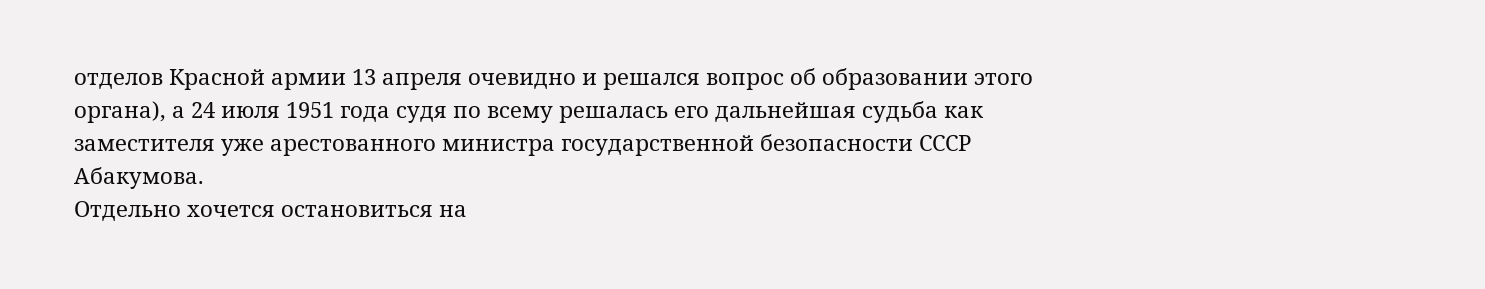отделов Красной армии 13 апреля очевидно и решался вопрос об образовании этого органа), а 24 июля 1951 года судя по всему решалась его дальнейшая судьба как заместителя уже арестованного министра государственной безопасности СССР Абакумова.
Отдельно хочется остановиться на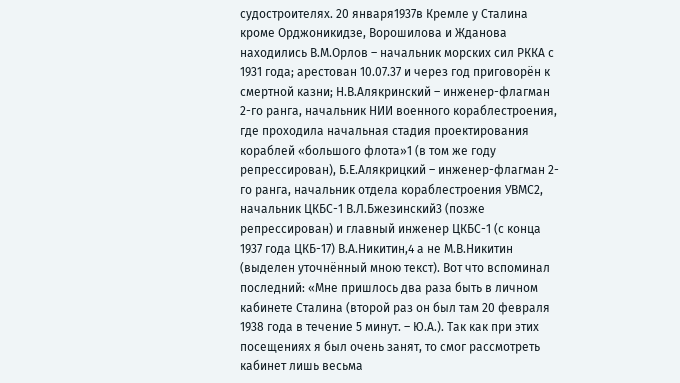судостроителях. 20 января1937в Кремле у Сталина кроме Орджоникидзе, Ворошилова и Жданова находились В.М.Орлов – начальник морских сил РККА с 1931 года; арестован 10.07.37 и через год приговорён к смертной казни; Н.В.Алякринский – инженер-флагман 2-го ранга, начальник НИИ военного кораблестроения, где проходила начальная стадия проектирования кораблей «большого флота»1 (в том же году репрессирован), Б.Е.Алякрицкий – инженер-флагман 2-го ранга, начальник отдела кораблестроения УВМС2, начальник ЦКБС-1 В.Л.Бжезинский3 (позже репрессирован) и главный инженер ЦКБС-1 (с конца 1937 года ЦКБ-17) В.А.Никитин,4 а не М.В.Никитин (выделен уточнённый мною текст). Вот что вспоминал последний: «Мне пришлось два раза быть в личном кабинете Сталина (второй раз он был там 20 февраля 1938 года в течение 5 минут. – Ю.А.). Так как при этих посещениях я был очень занят, то смог рассмотреть кабинет лишь весьма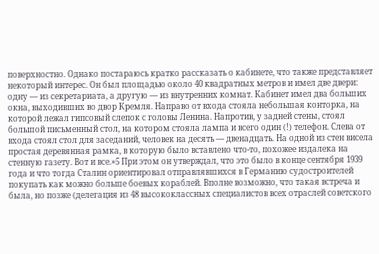поверхностно. Однако постараюсь кратко рассказать о кабинете, что также представляет некоторый интерес. Он был площадью около 40 квадратных метров и имел две двери: одну — из секретариата, а другую — из внутренних комнат. Кабинет имел два больших окна, выходивших во двор Кремля. Направо от входа стояла небольшая конторка, на которой лежал гипсовый слепок с головы Ленина. Напротив, у задней стены, стоял большой письменный стол, на котором стояла лампа и всего один (!) телефон. Слева от входа стоял стол для заседаний, человек на десять — двенадцать. На одной из стен висела простая деревянная рамка, в которую было вставлено что-то, похожее издалека на стенную газету. Вот и все.»5 При этом он утверждал, что это было в конце сентября 1939 года и что тогда Сталин ориентировал отправлявшихся в Германию судостроителей покупать как можно больше боевых кораблей. Вполне возможно, что такая встреча и была, но позже (делегация из 48 высококлассных специалистов всех отраслей советского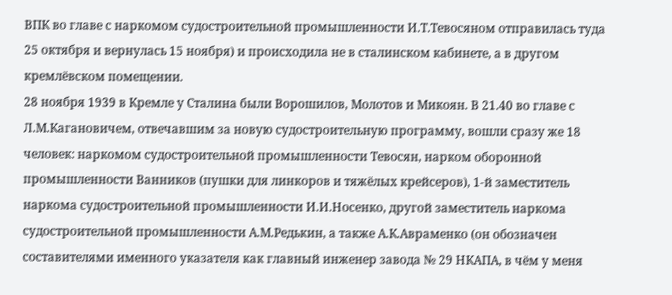ВПК во главе с наркомом судостроительной промышленности И.Т.Тевосяном отправилась туда 25 октября и вернулась 15 ноября) и происходила не в сталинском кабинете, а в другом кремлёвском помещении.
28 ноября 1939 в Кремле у Сталина были Ворошилов, Молотов и Микоян. В 21.40 во главе с Л.М.Кагановичем, отвечавшим за новую судостроительную программу, вошли сразу же 18 человек: наркомом судостроительной промышленности Тевосян, нарком оборонной промышленности Ванников (пушки для линкоров и тяжёлых крейсеров), 1-й заместитель наркома судостроительной промышленности И.И.Носенко, другой заместитель наркома судостроительной промышленности А.М.Редькин, а также А.К.Авраменко (он обозначен составителями именного указателя как главный инженер завода № 29 НКАПА, в чём у меня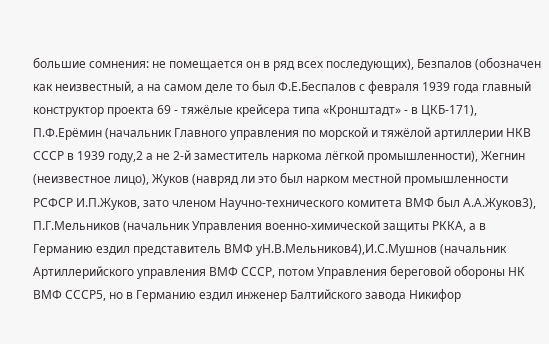большие сомнения: не помещается он в ряд всех последующих), Безпалов (обозначен как неизвестный, а на самом деле то был Ф.Е.Беспалов с февраля 1939 года главный конструктор проекта 69 - тяжёлые крейсера типа «Кронштадт» - в ЦКБ-171), П.Ф.Ерёмин (начальник Главного управления по морской и тяжёлой артиллерии НКВ СССР в 1939 году,2 а не 2-й заместитель наркома лёгкой промышленности), Жегнин (неизвестное лицо), Жуков (навряд ли это был нарком местной промышленности РСФСР И.П.Жуков, зато членом Научно-технического комитета ВМФ был А.А.Жуков3), П.Г.Мельников (начальник Управления военно-химической защиты РККА, а в Германию ездил представитель ВМФ уН.В.Мельников4),И.С.Мушнов (начальник Артиллерийского управления ВМФ СССР, потом Управления береговой обороны НК ВМФ СССР5, но в Германию ездил инженер Балтийского завода Никифор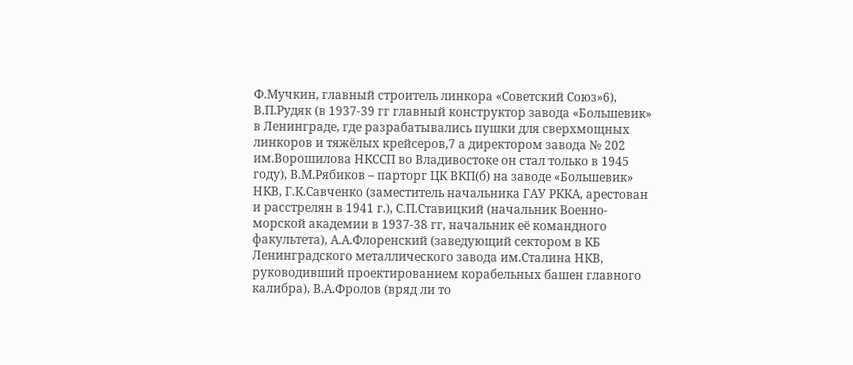Ф.Мучкин, главный строитель линкора «Советский Союз»6), В.П.Рудяк (в 1937-39 гг главный конструктор завода «Большевик» в Ленинграде, где разрабатывались пушки для сверхмощных линкоров и тяжёлых крейсеров,7 а директором завода № 202 им.Ворошилова НКССП во Владивостоке он стал только в 1945 году), В.М.Рябиков – парторг ЦК ВКП(б) на заводе «Большевик» НКВ, Г.К.Савченко (заместитель начальника ГАУ РККА, арестован и расстрелян в 1941 г.), С.П.Ставицкий (начальник Военно-морской академии в 1937-38 гг, начальник её командного факультета), А.А.Флоренский (заведующий сектором в КБ Ленинградского металлического завода им.Сталина НКВ, руководивший проектированием корабельных башен главного калибра), В.А.Фролов (вряд ли то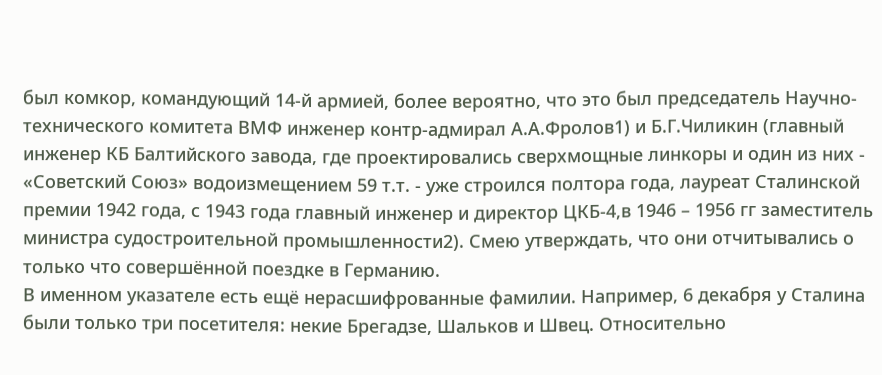был комкор, командующий 14-й армией, более вероятно, что это был председатель Научно-технического комитета ВМФ инженер контр-адмирал А.А.Фролов1) и Б.Г.Чиликин (главный инженер КБ Балтийского завода, где проектировались сверхмощные линкоры и один из них - «Советский Союз» водоизмещением 59 т.т. - уже строился полтора года, лауреат Сталинской премии 1942 года, с 1943 года главный инженер и директор ЦКБ-4,в 1946 – 1956 гг заместитель министра судостроительной промышленности2). Смею утверждать, что они отчитывались о только что совершённой поездке в Германию.
В именном указателе есть ещё нерасшифрованные фамилии. Например, 6 декабря у Сталина были только три посетителя: некие Брегадзе, Шальков и Швец. Относительно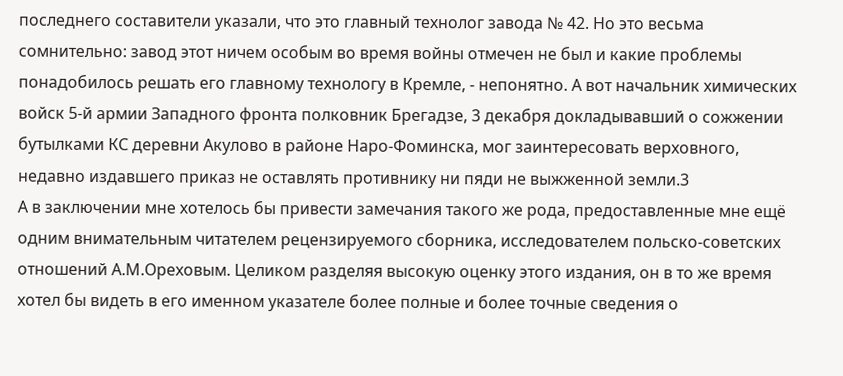последнего составители указали, что это главный технолог завода № 42. Но это весьма сомнительно: завод этот ничем особым во время войны отмечен не был и какие проблемы понадобилось решать его главному технологу в Кремле, - непонятно. А вот начальник химических войск 5-й армии Западного фронта полковник Брегадзе, 3 декабря докладывавший о сожжении бутылками КС деревни Акулово в районе Наро-Фоминска, мог заинтересовать верховного, недавно издавшего приказ не оставлять противнику ни пяди не выжженной земли.3
А в заключении мне хотелось бы привести замечания такого же рода, предоставленные мне ещё одним внимательным читателем рецензируемого сборника, исследователем польско-советских отношений А.М.Ореховым. Целиком разделяя высокую оценку этого издания, он в то же время хотел бы видеть в его именном указателе более полные и более точные сведения о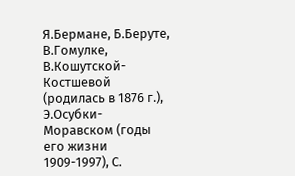Я.Бермане, Б.Беруте, В.Гомулке, В.Кошутской-Костшевой (родилась в 1876 г.), Э.Осубки-Моравском (годы его жизни 1909-1997), С.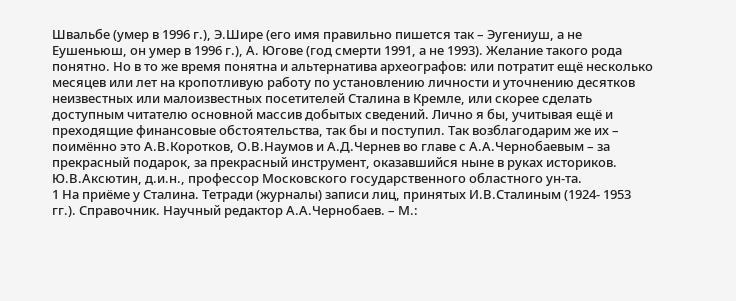Швальбе (умер в 1996 г.), Э.Шире (его имя правильно пишется так – Эугениуш, а не Еушеньюш, он умер в 1996 г.), А. Югове (год смерти 1991, а не 1993). Желание такого рода понятно. Но в то же время понятна и альтернатива археографов: или потратит ещё несколько месяцев или лет на кропотливую работу по установлению личности и уточнению десятков неизвестных или малоизвестных посетителей Сталина в Кремле, или скорее сделать доступным читателю основной массив добытых сведений. Лично я бы, учитывая ещё и преходящие финансовые обстоятельства, так бы и поступил. Так возблагодарим же их – поимённо это А.В.Коротков, О.В.Наумов и А.Д.Чернев во главе с А.А.Чернобаевым – за прекрасный подарок, за прекрасный инструмент, оказавшийся ныне в руках историков.
Ю.В.Аксютин, д.и.н., профессор Московского государственного областного ун-та.
1 На приёме у Сталина. Тетради (журналы) записи лиц, принятых И.В.Сталиным (1924- 1953 гг.). Справочник. Научный редактор А.А.Чернобаев. – М.: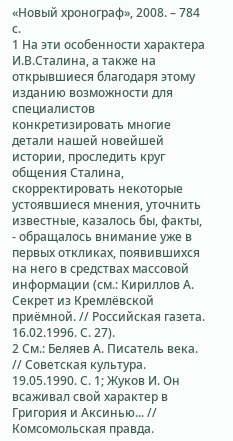«Новый хронограф», 2008. – 784 с.
1 На эти особенности характера И.В.Сталина, а также на открывшиеся благодаря этому изданию возможности для специалистов конкретизировать многие детали нашей новейшей истории, проследить круг общения Сталина, скорректировать некоторые устоявшиеся мнения, уточнить известные, казалось бы, факты, - обращалось внимание уже в первых откликах, появившихся на него в средствах массовой информации (см.: Кириллов А. Секрет из Кремлёвской приёмной. // Российская газета. 16.02.1996. С. 27).
2 См.: Беляев А. Писатель века. // Советская культура. 19.05.1990. С. 1; Жуков И. Он всаживал свой характер в Григория и Аксинью... // Комсомольская правда.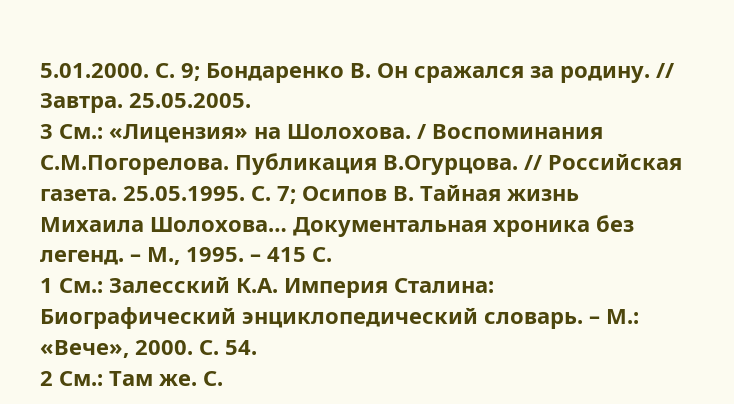5.01.2000. С. 9; Бондаренко В. Он сражался за родину. // Завтра. 25.05.2005.
3 См.: «Лицензия» на Шолохова. / Воспоминания С.М.Погорелова. Публикация В.Огурцова. // Российская газета. 25.05.1995. С. 7; Осипов В. Тайная жизнь Михаила Шолохова… Документальная хроника без легенд. – М., 1995. – 415 С.
1 См.: Залесский К.А. Империя Сталина: Биографический энциклопедический словарь. – М.: «Вече», 2000. С. 54.
2 См.: Там же. С.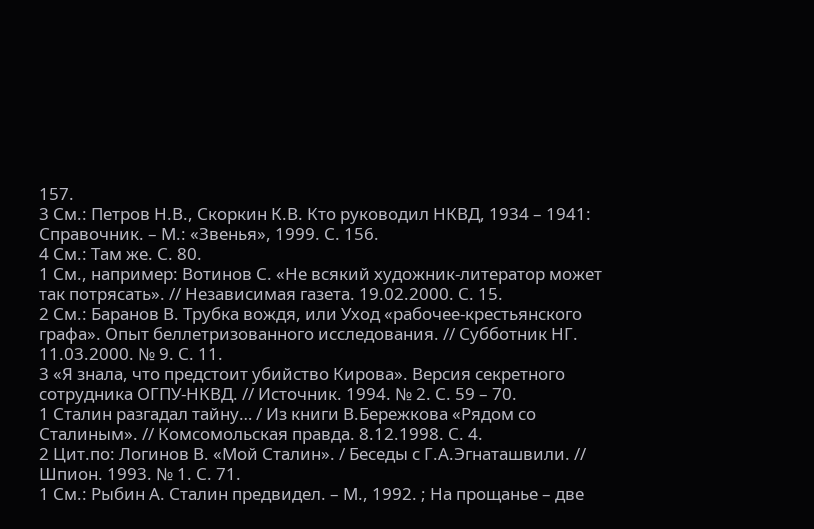157.
3 См.: Петров Н.В., Скоркин К.В. Кто руководил НКВД, 1934 – 1941: Справочник. – М.: «Звенья», 1999. С. 156.
4 См.: Там же. С. 80.
1 См., например: Вотинов С. «Не всякий художник-литератор может так потрясать». // Независимая газета. 19.02.2000. С. 15.
2 См.: Баранов В. Трубка вождя, или Уход «рабочее-крестьянского графа». Опыт беллетризованного исследования. // Субботник НГ. 11.03.2000. № 9. С. 11.
3 «Я знала, что предстоит убийство Кирова». Версия секретного сотрудника ОГПУ-НКВД. // Источник. 1994. № 2. С. 59 – 70.
1 Сталин разгадал тайну… / Из книги В.Бережкова «Рядом со Сталиным». // Комсомольская правда. 8.12.1998. С. 4.
2 Цит.по: Логинов В. «Мой Сталин». / Беседы с Г.А.Эгнаташвили. // Шпион. 1993. № 1. С. 71.
1 См.: Рыбин А. Сталин предвидел. – М., 1992. ; На прощанье – две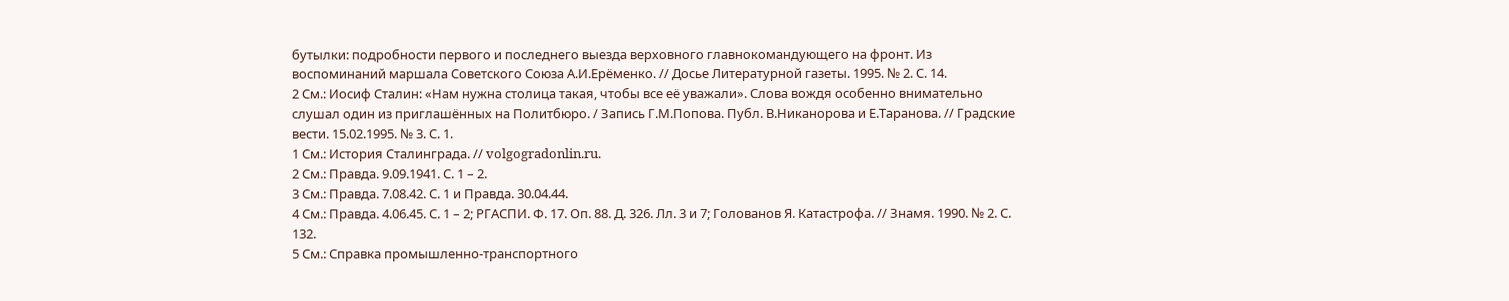бутылки: подробности первого и последнего выезда верховного главнокомандующего на фронт. Из воспоминаний маршала Советского Союза А.И.Ерёменко. // Досье Литературной газеты. 1995. № 2. С. 14.
2 См.: Иосиф Сталин: «Нам нужна столица такая, чтобы все её уважали». Слова вождя особенно внимательно слушал один из приглашённых на Политбюро. / Запись Г.М.Попова. Публ. В.Никанорова и Е.Таранова. // Градские вести. 15.02.1995. № 3. С. 1.
1 См.: История Сталинграда. // volgogradonlin.ru.
2 См.: Правда. 9.09.1941. С. 1 – 2.
3 См.: Правда. 7.08.42. С. 1 и Правда. 30.04.44.
4 См.: Правда. 4.06.45. С. 1 – 2; РГАСПИ. Ф. 17. Оп. 88. Д. 326. Лл. 3 и 7; Голованов Я. Катастрофа. // Знамя. 1990. № 2. С. 132.
5 См.: Справка промышленно-транспортного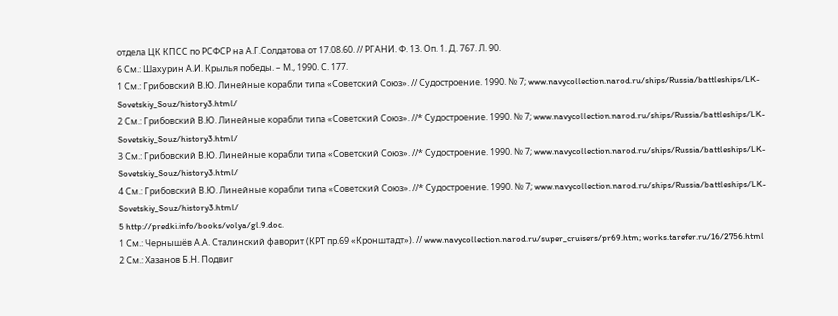отдела ЦК КПСС по РСФСР на А.Г.Солдатова от 17.08.60. // РГАНИ. Ф. 13. Оп. 1. Д. 767. Л. 90.
6 См.: Шахурин А.И. Крылья победы. – М., 1990. С. 177.
1 См.: Грибовский В.Ю. Линейные корабли типа «Советский Союз». // Судостроение. 1990. № 7; www.navycollection.narod.ru/ships/Russia/battleships/LK-Sovetskiy_Souz/history3.html/
2 См.: Грибовский В.Ю. Линейные корабли типа «Советский Союз». //* Судостроение. 1990. № 7; www.navycollection.narod.ru/ships/Russia/battleships/LK-Sovetskiy_Souz/history3.html/
3 См.: Грибовский В.Ю. Линейные корабли типа «Советский Союз». //* Судостроение. 1990. № 7; www.navycollection.narod.ru/ships/Russia/battleships/LK-Sovetskiy_Souz/history3.html/
4 См.: Грибовский В.Ю. Линейные корабли типа «Советский Союз». //* Судостроение. 1990. № 7; www.navycollection.narod.ru/ships/Russia/battleships/LK-Sovetskiy_Souz/history3.html/
5 http://predki.info/books/volya/gl.9.doc.
1 См.: Чернышёв А.А. Сталинский фаворит (КРТ пр.69 «Кронштадт»). // www.navycollection.narod.ru/super_cruisers/pr69.htm; works.tarefer.ru/16/2756.html
2 См.: Хазанов Б.Н. Подвиг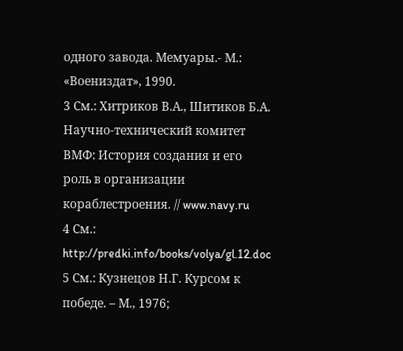одного завода. Мемуары.- М.: «Воениздат», 1990.
3 См.: Хитриков В.А., Шитиков Б.А. Научно-технический комитет ВМФ: История создания и его роль в организации кораблестроения. // www.navy.ru
4 См.: http://predki.info/books/volya/gl.12.doc
5 См.: Кузнецов Н.Г. Курсом к победе. – М., 1976;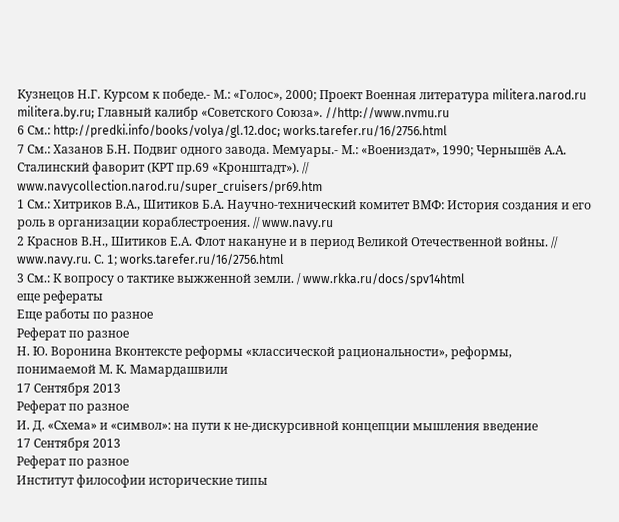Кузнецов Н.Г. Курсом к победе.- М.: «Голос», 2000; Проект Военная литература militera.narod.ru militera.by.ru; Главный калибр «Советского Союза». //http://www.nvmu.ru
6 См.: http://predki.info/books/volya/gl.12.doc; works.tarefer.ru/16/2756.html
7 См.: Хазанов Б.Н. Подвиг одного завода. Мемуары.- М.: «Воениздат», 1990; Чернышёв А.А. Сталинский фаворит (КРТ пр.69 «Кронштадт»). // www.navycollection.narod.ru/super_cruisers/pr69.htm
1 См.: Хитриков В.А., Шитиков Б.А. Научно-технический комитет ВМФ: История создания и его роль в организации кораблестроения. // www.navy.ru
2 Краснов В.Н., Шитиков Е.А. Флот накануне и в период Великой Отечественной войны. // www.navy.ru. С. 1; works.tarefer.ru/16/2756.html
3 См.: К вопросу о тактике выжженной земли. / www.rkka.ru/docs/spv14html
еще рефераты
Еще работы по разное
Реферат по разное
Н. Ю. Воронина Вконтексте реформы «классической рациональности», реформы, понимаемой М. К. Мамардашвили
17 Сентября 2013
Реферат по разное
И. Д. «Схема» и «символ»: на пути к не-дискурсивной концепции мышления введение
17 Сентября 2013
Реферат по разное
Институт философии исторические типы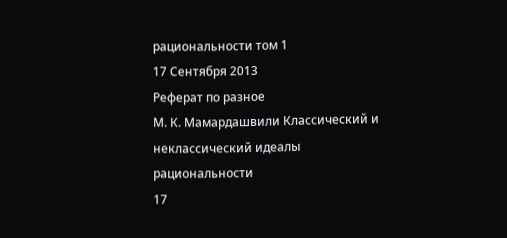рациональности том 1
17 Сентября 2013
Реферат по разное
М. К. Мамардашвили Классический и неклассический идеалы рациональности
17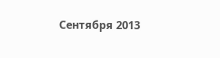Сентября 2013